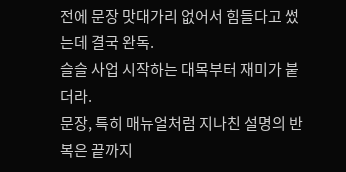전에 문장 맛대가리 없어서 힘들다고 썼는데 결국 완독.
슬슬 사업 시작하는 대목부터 재미가 붙더라.
문장, 특히 매뉴얼처럼 지나친 설명의 반복은 끝까지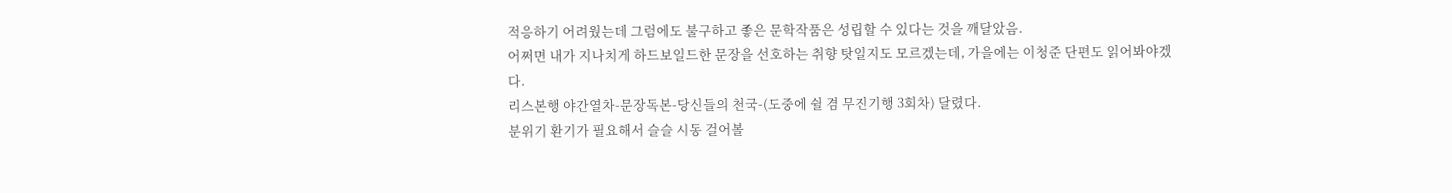적응하기 어려웠는데 그럼에도 불구하고 좋은 문학작품은 성립할 수 있다는 것을 깨달았음.
어쩌면 내가 지나치게 하드보일드한 문장을 선호하는 취향 탓일지도 모르겠는데, 가을에는 이청준 단편도 읽어봐야겠다.
리스본행 야간열차-문장독본-당신들의 천국-(도중에 쉴 겸 무진기행 3회차) 달렸다.
분위기 환기가 필요해서 슬슬 시동 걸어볼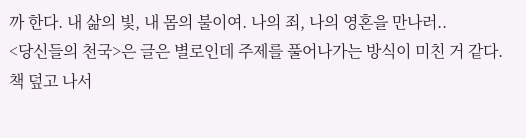까 한다. 내 삶의 빛, 내 몸의 불이여. 나의 죄, 나의 영혼을 만나러..
<당신들의 천국>은 글은 별로인데 주제를 풀어나가는 방식이 미친 거 같다. 책 덮고 나서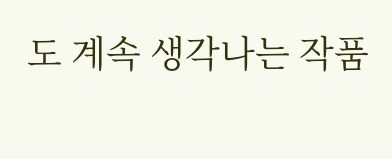도 계속 생각나는 작품